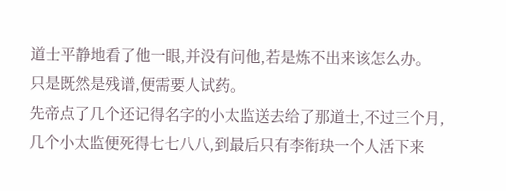道士平静地看了他一眼,并没有问他,若是炼不出来该怎么办。
只是既然是残谱,便需要人试药。
先帝点了几个还记得名字的小太监送去给了那道士,不过三个月,几个小太监便死得七七八八,到最后只有李衔玦一个人活下来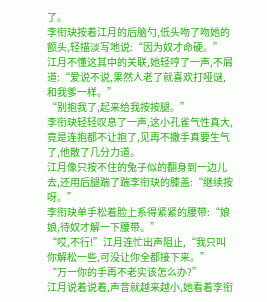了。
李衔玦按着江月的后脑勺,低头吻了吻她的额头,轻描淡写地说:“因为奴才命硬。”
江月不懂这其中的关联,她轻哼了一声,不屑道:“爱说不说,果然人老了就喜欢打哑谜,和我爹一样。”
“别抱我了,起来给我按按腿。”
李衔玦轻轻叹息了一声,这小孔雀气性真大,竟是连抱都不让抱了,见再不撒手真要生气了,他散了几分力道。
江月像只按不住的兔子似的翻身到一边儿去,还用后腿踹了踹李衔玦的膝盖:“继续按呀。”
李衔玦单手松着脸上系得紧紧的腰带:“娘娘,待奴才解一下腰带。”
“哎,不行!”江月连忙出声阻止,“我只叫你解松一些,可没让你全都接下来。”
“万一你的手再不老实该怎么办?”
江月说着说着,声音就越来越小,她看着李衔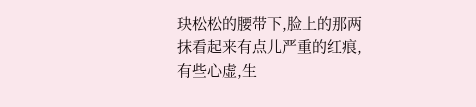玦松松的腰带下,脸上的那两抹看起来有点儿严重的红痕,有些心虚,生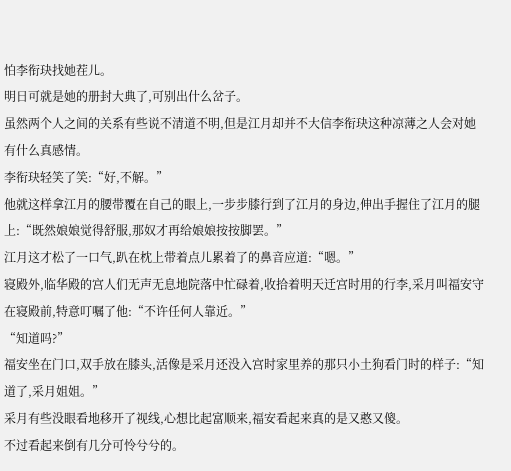怕李衔玦找她茬儿。
明日可就是她的册封大典了,可别出什么岔子。
虽然两个人之间的关系有些说不清道不明,但是江月却并不大信李衔玦这种凉薄之人会对她有什么真感情。
李衔玦轻笑了笑:“好,不解。”
他就这样拿江月的腰带覆在自己的眼上,一步步膝行到了江月的身边,伸出手握住了江月的腿上:“既然娘娘觉得舒服,那奴才再给娘娘按按脚罢。”
江月这才松了一口气,趴在枕上带着点儿累着了的鼻音应道:“嗯。”
寝殿外,临华殿的宫人们无声无息地院落中忙碌着,收拾着明天迁宫时用的行李,采月叫福安守在寝殿前,特意叮嘱了他:“不许任何人靠近。”
“知道吗?”
福安坐在门口,双手放在膝头,活像是采月还没入宫时家里养的那只小土狗看门时的样子:“知道了,采月姐姐。”
采月有些没眼看地移开了视线,心想比起富顺来,福安看起来真的是又憨又傻。
不过看起来倒有几分可怜兮兮的。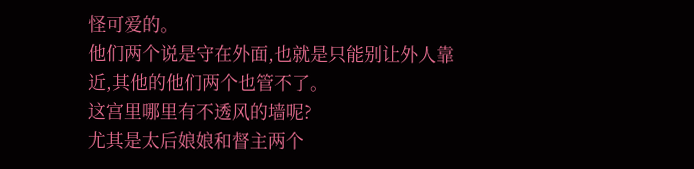怪可爱的。
他们两个说是守在外面,也就是只能别让外人靠近,其他的他们两个也管不了。
这宫里哪里有不透风的墙呢?
尤其是太后娘娘和督主两个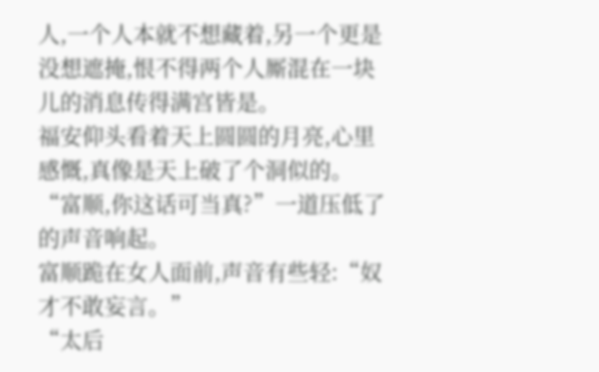人,一个人本就不想藏着,另一个更是没想遮掩,恨不得两个人厮混在一块儿的消息传得满宫皆是。
福安仰头看着天上圆圆的月亮,心里感慨,真像是天上破了个洞似的。
“富顺,你这话可当真?”一道压低了的声音响起。
富顺跪在女人面前,声音有些轻:“奴才不敢妄言。”
“太后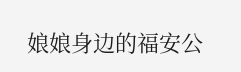娘娘身边的福安公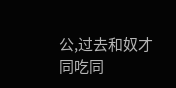公,过去和奴才同吃同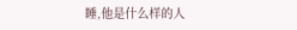睡,他是什么样的人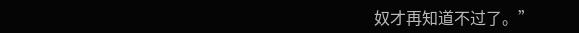奴才再知道不过了。”